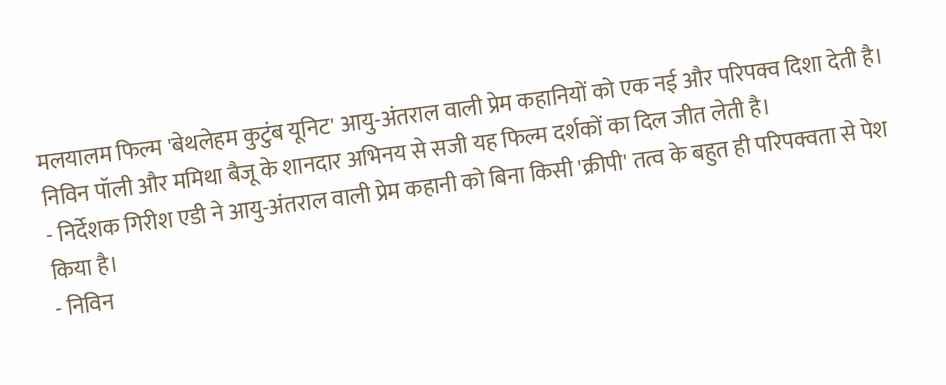मलयालम फिल्म 'बेथलेहम कुटुंब यूनिट' आयु-अंतराल वाली प्रेम कहानियों को एक नई और परिपक्व दिशा देती है। निविन पॉली और ममिथा बैजू के शानदार अभिनय से सजी यह फिल्म दर्शकों का दिल जीत लेती है।
- निर्देशक गिरीश एडी ने आयु-अंतराल वाली प्रेम कहानी को बिना किसी 'क्रीपी' तत्व के बहुत ही परिपक्वता से पेश किया है।
- निविन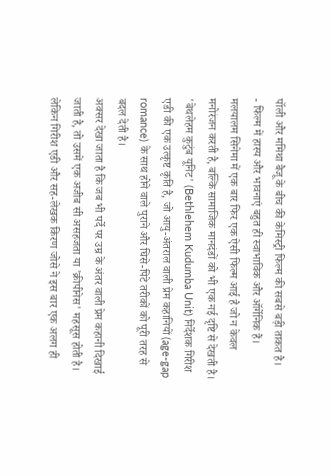पॉली और ममिथा बैजू के बीच की केमिस्ट्री फिल्म की सबसे बड़ी ताकत है।
- फिल्म में हास्य और भावनाएं बहुत ही स्वाभाविक और ऑर्गेनिक हैं।
मलयालम सिनेमा में एक बार फिर एक ऐसी फिल्म आई है जो न केवल मनोरंजन करती है, बल्कि सामाजिक मानदंडों को भी एक नई दृष्टि से देखती है। 'बेथलेहम कुटुंब यूनिट' (Bethlehem Kudumba Unit) निर्देशक गिरीश एडी की एक उत्कृष्ट कृति है, जो आयु-अंतराल वाली प्रेम कहानियों (age-gap romance) के साथ होने वाले पुराने और घिसे-पिटे तरीकों को पूरी तरह से बदल देती है।
अक्सर देखा जाता है कि जब भी पर्दे पर उम्र के अंतर वाली प्रेम कहानी दिखाई जाती है, तो उसमें एक अजीब सी असहजता या 'क्रीपीनेस' महसूस होती है। लेकिन गिरीश एडी और सह-लेखक किरण जोसे ने इस बार एक अलग ही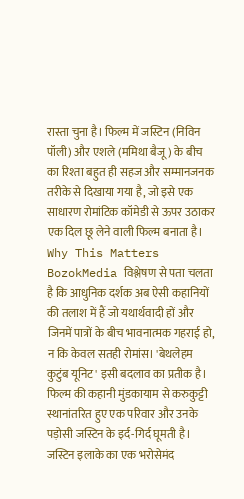रास्ता चुना है। फिल्म में जस्टिन (निविन पॉली) और एशले (ममिथा बैजू) के बीच का रिश्ता बहुत ही सहज और सम्मानजनक तरीके से दिखाया गया है, जो इसे एक साधारण रोमांटिक कॉमेडी से ऊपर उठाकर एक दिल छू लेने वाली फिल्म बनाता है।
Why This Matters
BozokMedia विश्लेषण से पता चलता है कि आधुनिक दर्शक अब ऐसी कहानियों की तलाश में हैं जो यथार्थवादी हों और जिनमें पात्रों के बीच भावनात्मक गहराई हो, न कि केवल सतही रोमांस। 'बेथलेहम कुटुंब यूनिट' इसी बदलाव का प्रतीक है।
फिल्म की कहानी मुंडकायाम से करुकुट्टी स्थानांतरित हुए एक परिवार और उनके पड़ोसी जस्टिन के इर्द-गिर्द घूमती है। जस्टिन इलाके का एक भरोसेमंद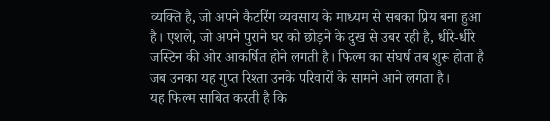व्यक्ति है, जो अपने कैटरिंग व्यवसाय के माध्यम से सबका प्रिय बना हुआ है। एशले, जो अपने पुराने घर को छोड़ने के दुख से उबर रही है, धीरे-धीरे जस्टिन की ओर आकर्षित होने लगती है। फिल्म का संघर्ष तब शुरू होता है जब उनका यह गुप्त रिश्ता उनके परिवारों के सामने आने लगता है।
यह फिल्म साबित करती है कि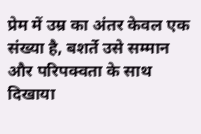प्रेम में उम्र का अंतर केवल एक संख्या है, बशर्ते उसे सम्मान और परिपक्वता के साथ दिखाया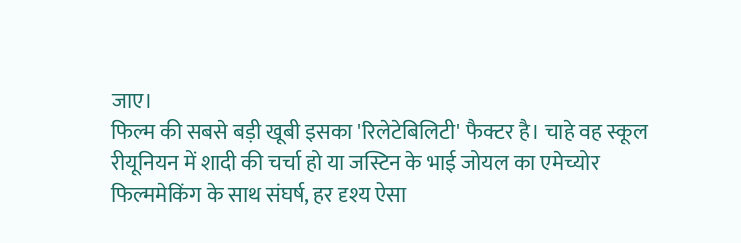जाए।
फिल्म की सबसे बड़ी खूबी इसका 'रिलेटेबिलिटी' फैक्टर है। चाहे वह स्कूल रीयूनियन में शादी की चर्चा हो या जस्टिन के भाई जोयल का एमेच्योर फिल्ममेकिंग के साथ संघर्ष, हर दृश्य ऐसा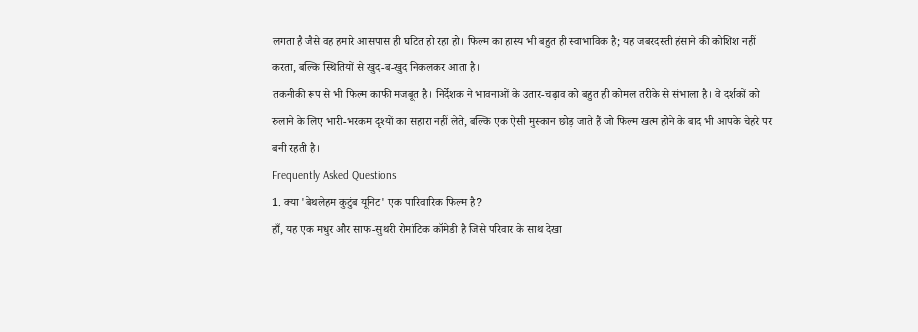लगता है जैसे वह हमारे आसपास ही घटित हो रहा हो। फिल्म का हास्य भी बहुत ही स्वाभाविक है; यह जबरदस्ती हंसाने की कोशिश नहीं करता, बल्कि स्थितियों से खुद-ब-खुद निकलकर आता है।
तकनीकी रूप से भी फिल्म काफी मजबूत है। निर्देशक ने भावनाओं के उतार-चढ़ाव को बहुत ही कोमल तरीके से संभाला है। वे दर्शकों को रुलाने के लिए भारी-भरकम दृश्यों का सहारा नहीं लेते, बल्कि एक ऐसी मुस्कान छोड़ जाते हैं जो फिल्म खत्म होने के बाद भी आपके चेहरे पर बनी रहती है।
Frequently Asked Questions
1. क्या 'बेथलेहम कुटुंब यूनिट' एक पारिवारिक फिल्म है?
हाँ, यह एक मधुर और साफ-सुथरी रोमांटिक कॉमेडी है जिसे परिवार के साथ देखा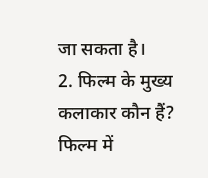जा सकता है।
2. फिल्म के मुख्य कलाकार कौन हैं?
फिल्म में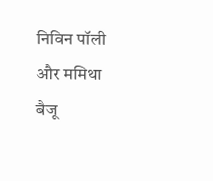निविन पॉली और ममिथा बैजू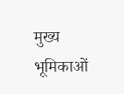मुख्य भूमिकाओं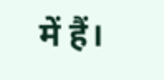में हैं।